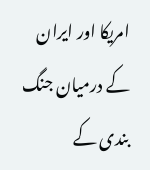امریکا اور ایران کے درمیان جنگ بندی کے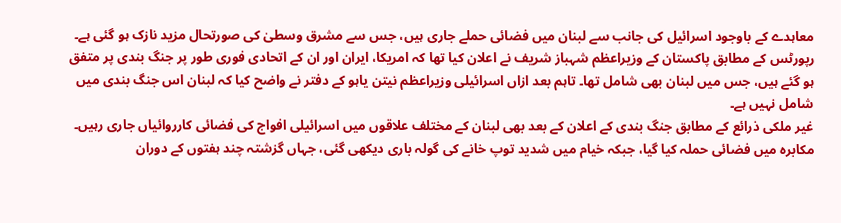معاہدے کے باوجود اسرائیل کی جانب سے لبنان میں فضائی حملے جاری ہیں، جس سے مشرق وسطیٰ کی صورتحال مزید نازک ہو گئی ہے۔
رپورٹس کے مطابق پاکستان کے وزیراعظم شہباز شریف نے اعلان کیا تھا کہ امریکا، ایران اور ان کے اتحادی فوری طور پر جنگ بندی پر متفق ہو گئے ہیں، جس میں لبنان بھی شامل تھا۔ تاہم بعد ازاں اسرائیلی وزیراعظم نیتن یاہو کے دفتر نے واضح کیا کہ لبنان اس جنگ بندی میں شامل نہیں ہے۔
غیر ملکی ذرائع کے مطابق جنگ بندی کے اعلان کے بعد بھی لبنان کے مختلف علاقوں میں اسرائیلی افواج کی فضائی کارروائیاں جاری رہیں۔
مکابرہ میں فضائی حملہ کیا گیا، جبکہ خیام میں شدید توپ خانے کی گولہ باری دیکھی گئی، جہاں گزشتہ چند ہفتوں کے دوران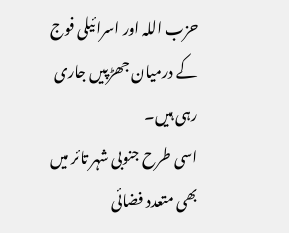حزب اللہ اور اسرائیلی فوج کے درمیان جھڑپیں جاری رہی ہیں۔
اسی طرح جنوبی شہر تائر میں بھی متعدد فضائی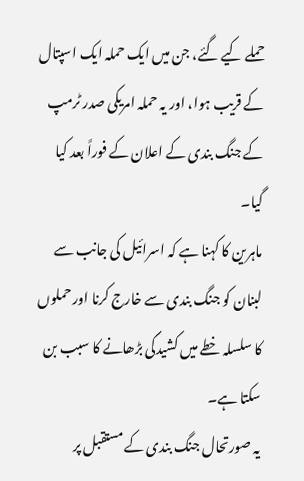حملے کیے گئے، جن میں ایک حملہ ایک اسپتال کے قریب ہوا، اور یہ حملہ امریکی صدر ٹرمپ کے جنگ بندی کے اعلان کے فوراً بعد کیا گیا۔
ماہرین کا کہنا ہے کہ اسرائیل کی جانب سے لبنان کو جنگ بندی سے خارج کرنا اور حملوں کا سلسلہ خطے میں کشیدگی بڑھانے کا سبب بن سکتا ہے۔
یہ صورتحال جنگ بندی کے مستقبل پر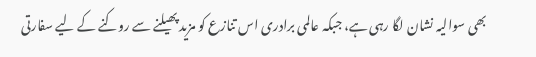بھی سوالیہ نشان لگا رہی ہے، جبکہ عالمی برادری اس تنازع کو مزید پھیلنے سے روکنے کے لیے سفارتی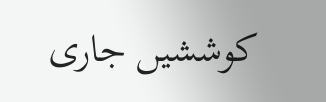کوششیں جاری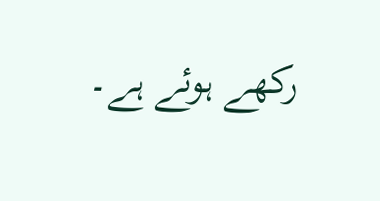رکھے ہوئے ہے۔